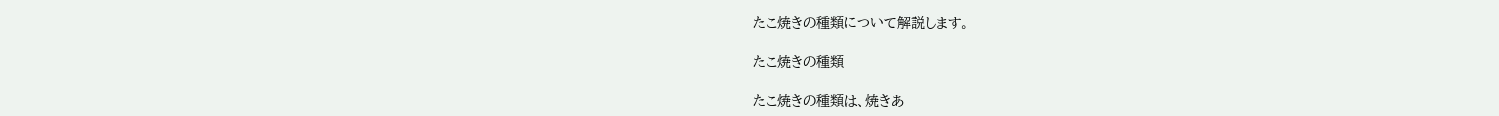たこ焼きの種類について解説します。

たこ焼きの種類

たこ焼きの種類は、焼きあ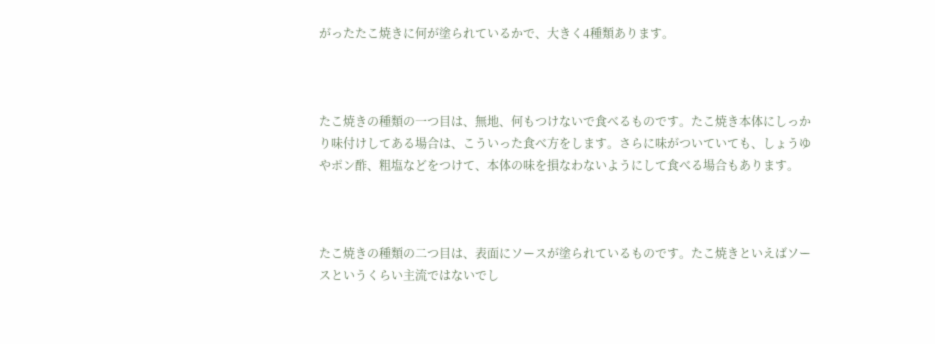がったたこ焼きに何が塗られているかで、大きく4種類あります。



たこ焼きの種類の一つ目は、無地、何もつけないで食べるものです。たこ焼き本体にしっかり味付けしてある場合は、こういった食べ方をします。さらに味がついていても、しょうゆやポン酢、粗塩などをつけて、本体の味を損なわないようにして食べる場合もあります。



たこ焼きの種類の二つ目は、表面にソースが塗られているものです。たこ焼きといえばソースというくらい主流ではないでし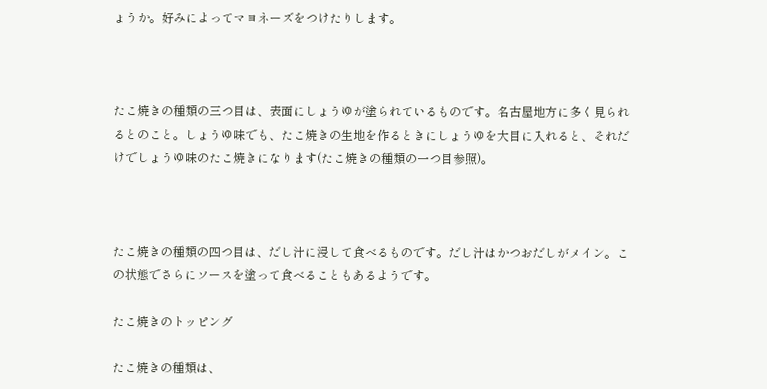ょうか。好みによってマヨネーズをつけたりします。



たこ焼きの種類の三つ目は、表面にしょうゆが塗られているものです。名古屋地方に多く見られるとのこと。しょうゆ味でも、たこ焼きの生地を作るときにしょうゆを大目に入れると、それだけでしょうゆ味のたこ焼きになります(たこ焼きの種類の一つ目参照)。



たこ焼きの種類の四つ目は、だし汁に浸して食べるものです。だし汁はかつおだしがメイン。この状態でさらにソースを塗って食べることもあるようです。

たこ焼きのトッピング

たこ焼きの種類は、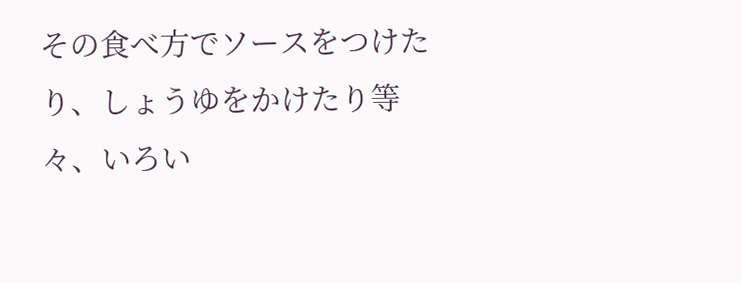その食べ方でソースをつけたり、しょうゆをかけたり等々、いろい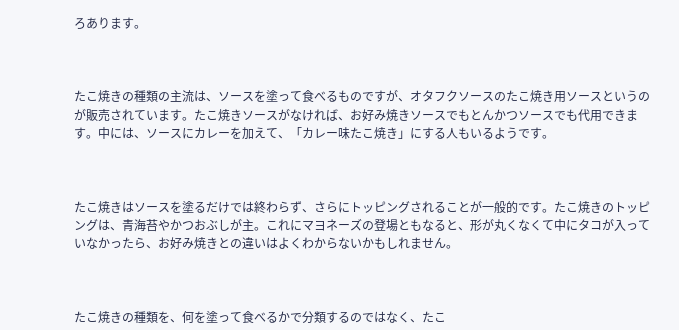ろあります。



たこ焼きの種類の主流は、ソースを塗って食べるものですが、オタフクソースのたこ焼き用ソースというのが販売されています。たこ焼きソースがなければ、お好み焼きソースでもとんかつソースでも代用できます。中には、ソースにカレーを加えて、「カレー味たこ焼き」にする人もいるようです。



たこ焼きはソースを塗るだけでは終わらず、さらにトッピングされることが一般的です。たこ焼きのトッピングは、青海苔やかつおぶしが主。これにマヨネーズの登場ともなると、形が丸くなくて中にタコが入っていなかったら、お好み焼きとの違いはよくわからないかもしれません。



たこ焼きの種類を、何を塗って食べるかで分類するのではなく、たこ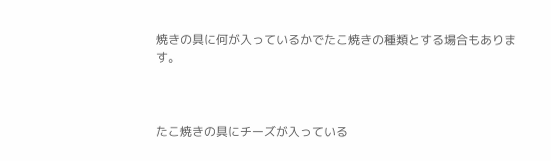焼きの具に何が入っているかでたこ焼きの種類とする場合もあります。



たこ焼きの具にチーズが入っている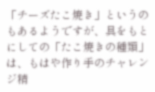「チーズたこ焼き」というのもあるようですが、具をもとにしての「たこ焼きの種類」は、もはや作り手のチャレンジ精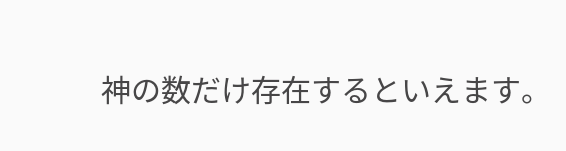神の数だけ存在するといえます。